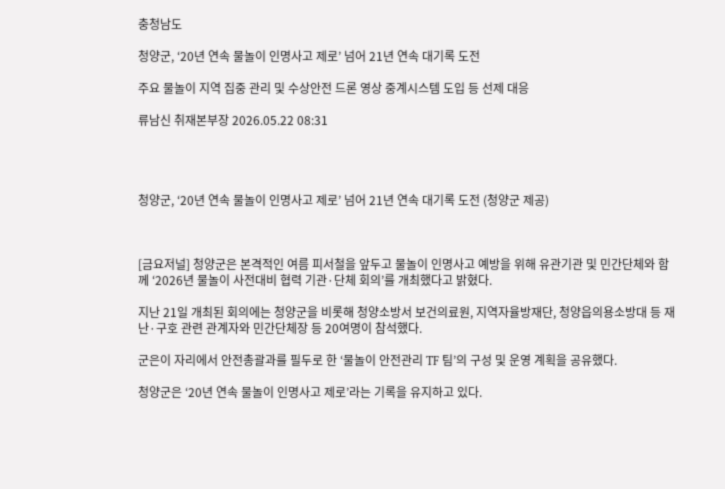충청남도

청양군, ‘20년 연속 물놀이 인명사고 제로’ 넘어 21년 연속 대기록 도전

주요 물놀이 지역 집중 관리 및 수상안전 드론 영상 중계시스템 도입 등 선제 대응

류남신 취재본부장 2026.05.22 08:31




청양군, ‘20년 연속 물놀이 인명사고 제로’ 넘어 21년 연속 대기록 도전 (청양군 제공)



[금요저널] 청양군은 본격적인 여름 피서철을 앞두고 물놀이 인명사고 예방을 위해 유관기관 및 민간단체와 함께 ‘2026년 물놀이 사전대비 협력 기관·단체 회의’를 개최했다고 밝혔다.

지난 21일 개최된 회의에는 청양군을 비롯해 청양소방서 보건의료원, 지역자율방재단, 청양읍의용소방대 등 재난·구호 관련 관계자와 민간단체장 등 20여명이 참석했다.

군은이 자리에서 안전총괄과를 필두로 한 ‘물놀이 안전관리 TF 팀’의 구성 및 운영 계획을 공유했다.

청양군은 ‘20년 연속 물놀이 인명사고 제로’라는 기록을 유지하고 있다.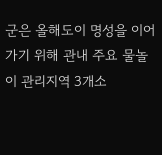군은 올해도이 명성을 이어가기 위해 관내 주요 물놀이 관리지역 3개소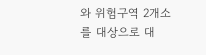와 위험구역 2개소를 대상으로 대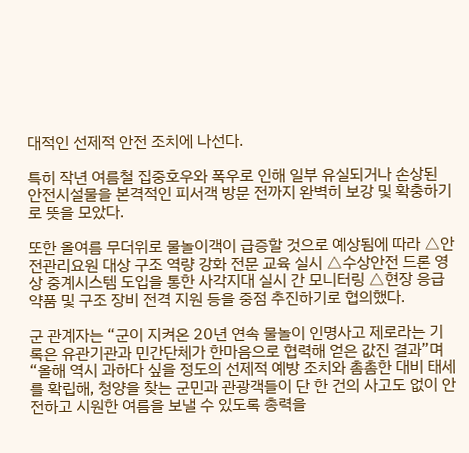대적인 선제적 안전 조치에 나선다.

특히 작년 여름철 집중호우와 폭우로 인해 일부 유실되거나 손상된 안전시설물을 본격적인 피서객 방문 전까지 완벽히 보강 및 확충하기로 뜻을 모았다.

또한 올여름 무더위로 물놀이객이 급증할 것으로 예상됨에 따라 △안전관리요원 대상 구조 역량 강화 전문 교육 실시 △수상안전 드론 영상 중계시스템 도입을 통한 사각지대 실시 간 모니터링 △현장 응급약품 및 구조 장비 전격 지원 등을 중점 추진하기로 협의했다.

군 관계자는 “군이 지켜온 20년 연속 물놀이 인명사고 제로라는 기록은 유관기관과 민간단체가 한마음으로 협력해 얻은 값진 결과”며 “올해 역시 과하다 싶을 정도의 선제적 예방 조치와 촘촘한 대비 태세를 확립해, 청양을 찾는 군민과 관광객들이 단 한 건의 사고도 없이 안전하고 시원한 여름을 보낼 수 있도록 총력을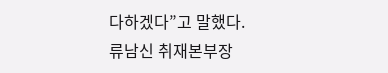다하겠다”고 말했다.
류남신 취재본부장